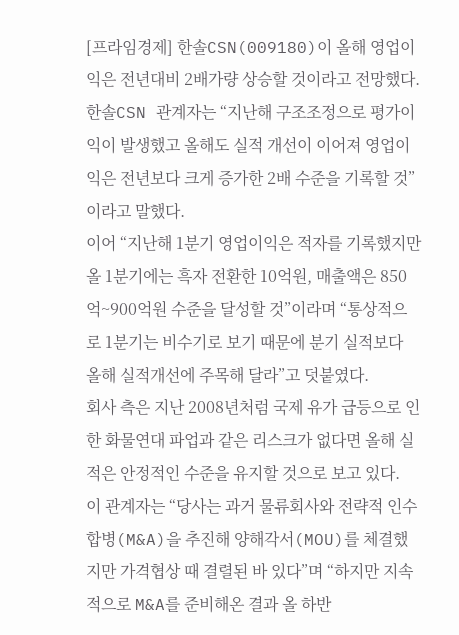[프라임경제] 한솔CSN(009180)이 올해 영업이익은 전년대비 2배가량 상승할 것이라고 전망했다.
한솔CSN 관계자는 “지난해 구조조정으로 평가이익이 발생했고 올해도 실적 개선이 이어져 영업이익은 전년보다 크게 증가한 2배 수준을 기록할 것”이라고 말했다.
이어 “지난해 1분기 영업이익은 적자를 기록했지만 올 1분기에는 흑자 전환한 10억원, 매출액은 850억~900억원 수준을 달성할 것”이라며 “통상적으로 1분기는 비수기로 보기 때문에 분기 실적보다 올해 실적개선에 주목해 달라”고 덧붙였다.
회사 측은 지난 2008년처럼 국제 유가 급등으로 인한 화물연대 파업과 같은 리스크가 없다면 올해 실적은 안정적인 수준을 유지할 것으로 보고 있다.
이 관계자는 “당사는 과거 물류회사와 전략적 인수합병(M&A)을 추진해 양해각서(MOU)를 체결했지만 가격협상 때 결렬된 바 있다”며 “하지만 지속적으로 M&A를 준비해온 결과 올 하반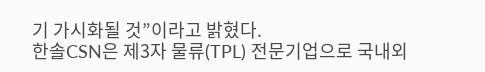기 가시화될 것”이라고 밝혔다.
한솔CSN은 제3자 물류(TPL) 전문기업으로 국내외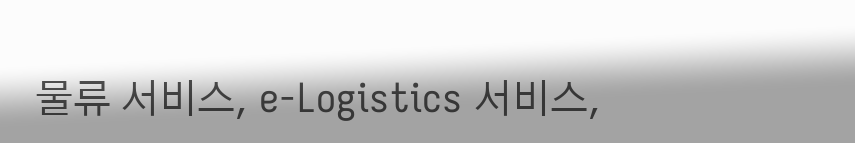물류 서비스, e-Logistics 서비스,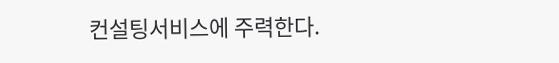컨설팅서비스에 주력한다.